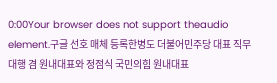0:00Your browser does not support theaudio element.구글 선호 매체 등록한병도 더불어민주당 대표 직무대행 겸 원내대표와 정점식 국민의힘 원내대표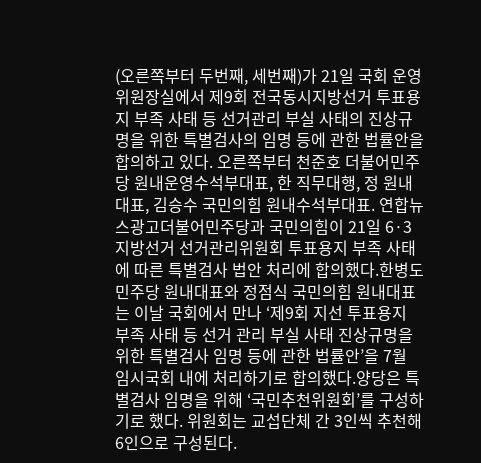(오른쪽부터 두번째, 세번째)가 21일 국회 운영위원장실에서 제9회 전국동시지방선거 투표용지 부족 사태 등 선거관리 부실 사태의 진상규명을 위한 특별검사의 임명 등에 관한 법률안을 합의하고 있다. 오른쪽부터 천준호 더불어민주당 원내운영수석부대표, 한 직무대행, 정 원내대표, 김승수 국민의힘 원내수석부대표. 연합뉴스광고더불어민주당과 국민의힘이 21일 6·3 지방선거 선거관리위원회 투표용지 부족 사태에 따른 특별검사 법안 처리에 합의했다.한병도 민주당 원내대표와 정점식 국민의힘 원내대표는 이날 국회에서 만나 ‘제9회 지선 투표용지 부족 사태 등 선거 관리 부실 사태 진상규명을 위한 특별검사 임명 등에 관한 법률안’을 7월 임시국회 내에 처리하기로 합의했다.양당은 특별검사 임명을 위해 ‘국민추천위원회’를 구성하기로 했다. 위원회는 교섭단체 간 3인씩 추천해 6인으로 구성된다.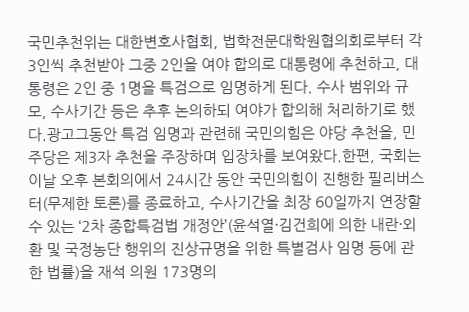국민추천위는 대한변호사협회, 법학전문대학원협의회로부터 각 3인씩 추천받아 그중 2인을 여야 합의로 대통령에 추천하고, 대통령은 2인 중 1명을 특검으로 임명하게 된다. 수사 범위와 규모, 수사기간 등은 추후 논의하되 여야가 합의해 처리하기로 했다.광고그동안 특검 임명과 관련해 국민의힘은 야당 추천을, 민주당은 제3자 추천을 주장하며 입장차를 보여왔다.한편, 국회는 이날 오후 본회의에서 24시간 동안 국민의힘이 진행한 필리버스터(무제한 토론)를 종료하고, 수사기간을 최장 60일까지 연장할 수 있는 ‘2차 종합특검법 개정안’(윤석열·김건희에 의한 내란·외환 및 국정농단 행위의 진상규명을 위한 특별검사 임명 등에 관한 법률)을 재석 의원 173명의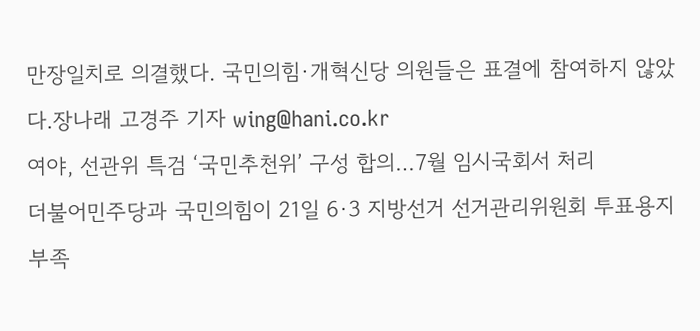만장일치로 의결했다. 국민의힘·개혁신당 의원들은 표결에 참여하지 않았다.장나래 고경주 기자 wing@hani.co.kr
여야, 선관위 특검 ‘국민추천위’ 구성 합의…7월 임시국회서 처리
더불어민주당과 국민의힘이 21일 6·3 지방선거 선거관리위원회 투표용지 부족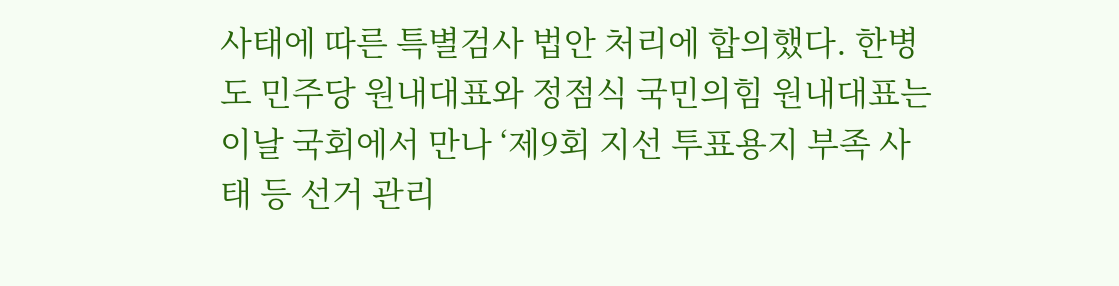사태에 따른 특별검사 법안 처리에 합의했다. 한병도 민주당 원내대표와 정점식 국민의힘 원내대표는 이날 국회에서 만나 ‘제9회 지선 투표용지 부족 사태 등 선거 관리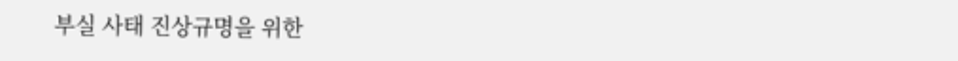부실 사태 진상규명을 위한